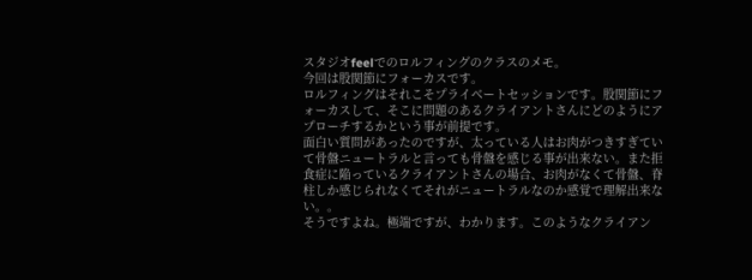スタジオfeelでのロルフィングのクラスのメモ。
今回は股関節にフォーカスです。
ロルフィングはそれこそプライベートセッションです。股関節にフォーカスして、そこに問題のあるクライアントさんにどのようにアプローチするかという事が前提です。
面白い質問があったのですが、太っている人はお肉がつきすぎていて骨盤ニュートラルと言っても骨盤を感じる事が出来ない。また拒食症に陥っているクライアントさんの場合、お肉がなくて骨盤、脊柱しか感じられなくてそれがニュートラルなのか感覚で理解出来ない。。
そうですよね。極端ですが、わかります。このようなクライアン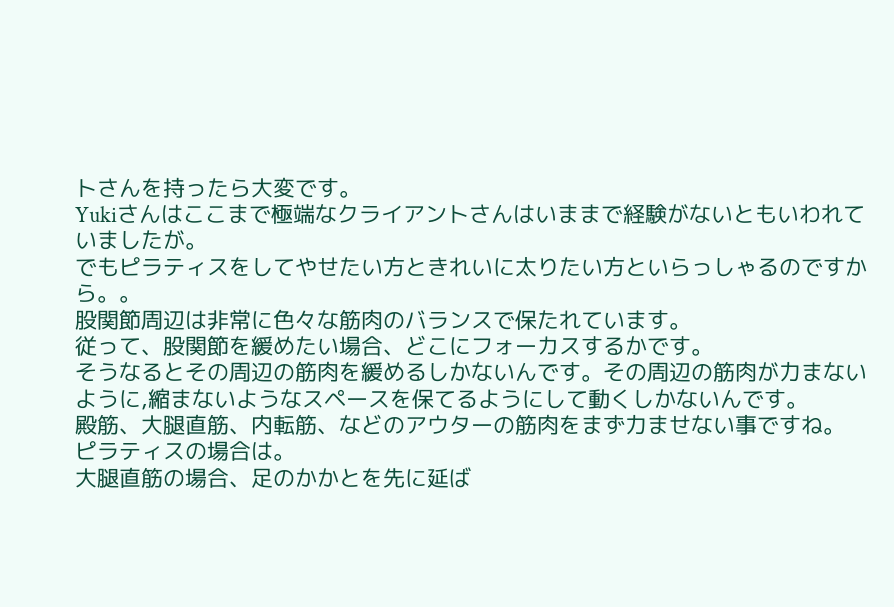トさんを持ったら大変です。
Yukiさんはここまで極端なクライアントさんはいままで経験がないともいわれていましたが。
でもピラティスをしてやせたい方ときれいに太りたい方といらっしゃるのですから。。
股関節周辺は非常に色々な筋肉のバランスで保たれています。
従って、股関節を緩めたい場合、どこにフォーカスするかです。
そうなるとその周辺の筋肉を緩めるしかないんです。その周辺の筋肉が力まないように,縮まないようなスペースを保てるようにして動くしかないんです。
殿筋、大腿直筋、内転筋、などのアウターの筋肉をまず力ませない事ですね。
ピラティスの場合は。
大腿直筋の場合、足のかかとを先に延ば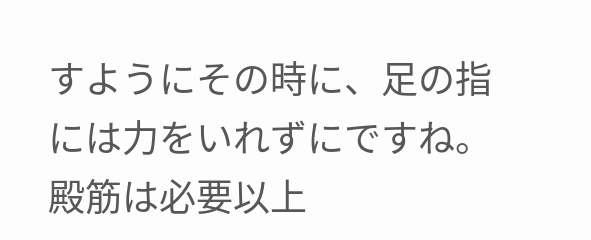すようにその時に、足の指には力をいれずにですね。
殿筋は必要以上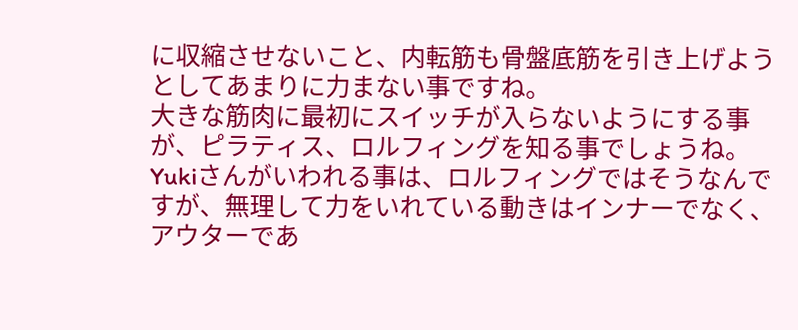に収縮させないこと、内転筋も骨盤底筋を引き上げようとしてあまりに力まない事ですね。
大きな筋肉に最初にスイッチが入らないようにする事が、ピラティス、ロルフィングを知る事でしょうね。
Yukiさんがいわれる事は、ロルフィングではそうなんですが、無理して力をいれている動きはインナーでなく、アウターであ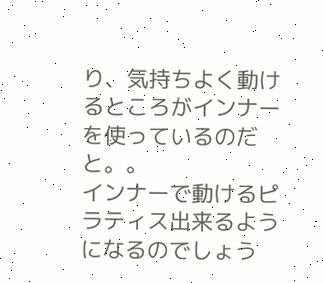り、気持ちよく動けるところがインナーを使っているのだと。。
インナーで動けるピラティス出来るようになるのでしょう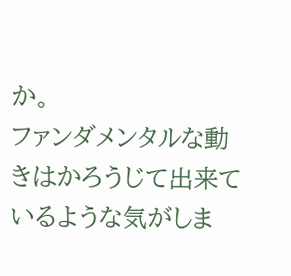か。
ファンダメンタルな動きはかろうじて出来ているような気がしま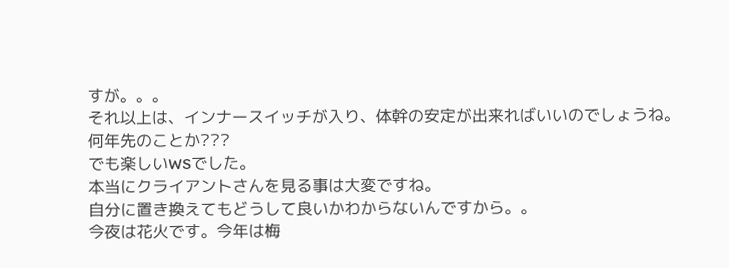すが。。。
それ以上は、インナースイッチが入り、体幹の安定が出来ればいいのでしょうね。
何年先のことか???
でも楽しいWSでした。
本当にクライアントさんを見る事は大変ですね。
自分に置き換えてもどうして良いかわからないんですから。。
今夜は花火です。今年は梅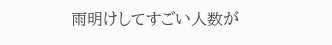雨明けしてすごい人数が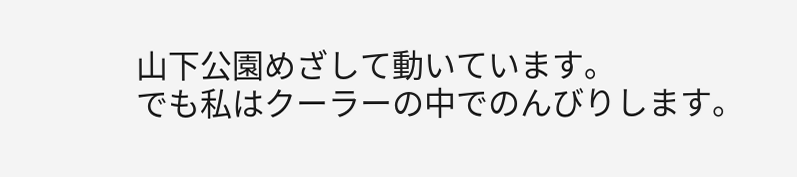山下公園めざして動いています。
でも私はクーラーの中でのんびりします。